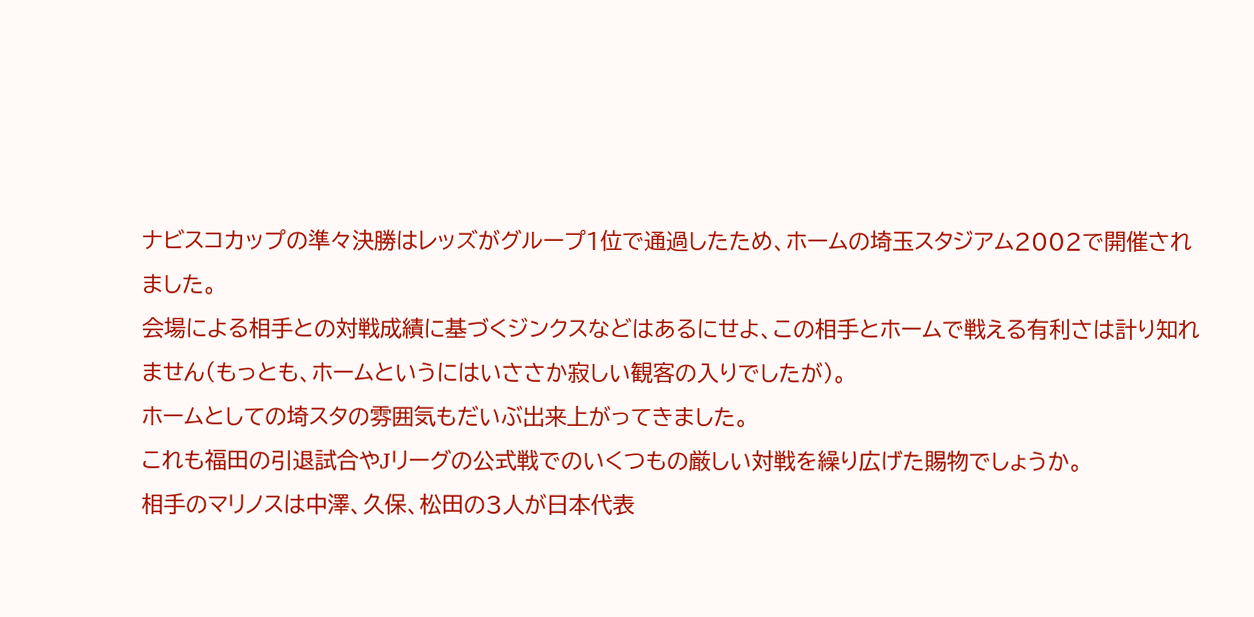ナビスコカップの準々決勝はレッズがグループ1位で通過したため、ホームの埼玉スタジアム2002で開催されました。
会場による相手との対戦成績に基づくジンクスなどはあるにせよ、この相手とホームで戦える有利さは計り知れません(もっとも、ホームというにはいささか寂しい観客の入りでしたが)。
ホームとしての埼スタの雰囲気もだいぶ出来上がってきました。
これも福田の引退試合やJリーグの公式戦でのいくつもの厳しい対戦を繰り広げた賜物でしょうか。
相手のマリノスは中澤、久保、松田の3人が日本代表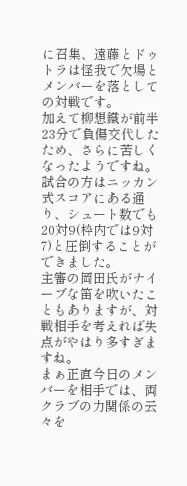に召集、遠藤とドゥトラは怪我で欠場とメンバーを落としての対戦です。
加えて柳想鐵が前半23分で負傷交代したため、さらに苦しくなったようですね。
試合の方はニッカン式スコアにある通り、シュート数でも20対9(枠内では9対7)と圧倒することができました。
主審の岡田氏がナイーブな笛を吹いたこともありますが、対戦相手を考えれば失点がやはり多すぎますね。
まぁ正直今日のメンバーを相手では、両クラブの力関係の云々を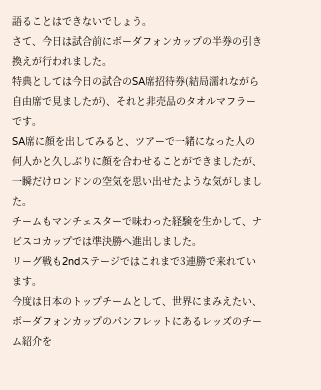語ることはできないでしょう。
さて、今日は試合前にボーダフォンカップの半券の引き換えが行われました。
特典としては今日の試合のSA席招待券(結局濡れながら自由席で見ましたが)、それと非売品のタオルマフラーです。
SA席に顔を出してみると、ツアーで一緒になった人の何人かと久しぶりに顔を合わせることができましたが、一瞬だけロンドンの空気を思い出せたような気がしました。
チームもマンチェスターで味わった経験を生かして、ナビスコカップでは準決勝へ進出しました。
リーグ戦も2ndステージではこれまで3連勝で来れています。
今度は日本のトップチームとして、世界にまみえたい、ボーダフォンカップのパンフレットにあるレッズのチーム紹介を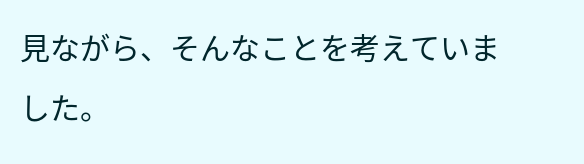見ながら、そんなことを考えていました。